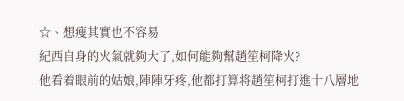☆、想瘦其實也不容易
紀西自身的火氣就夠大了,如何能夠幫趙笙柯降火?
他看着眼前的姑娘,陣陣牙疼,他都打算将趙笙柯打進十八層地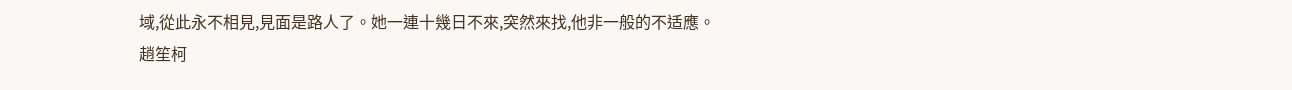域,從此永不相見,見面是路人了。她一連十幾日不來,突然來找,他非一般的不适應。
趙笙柯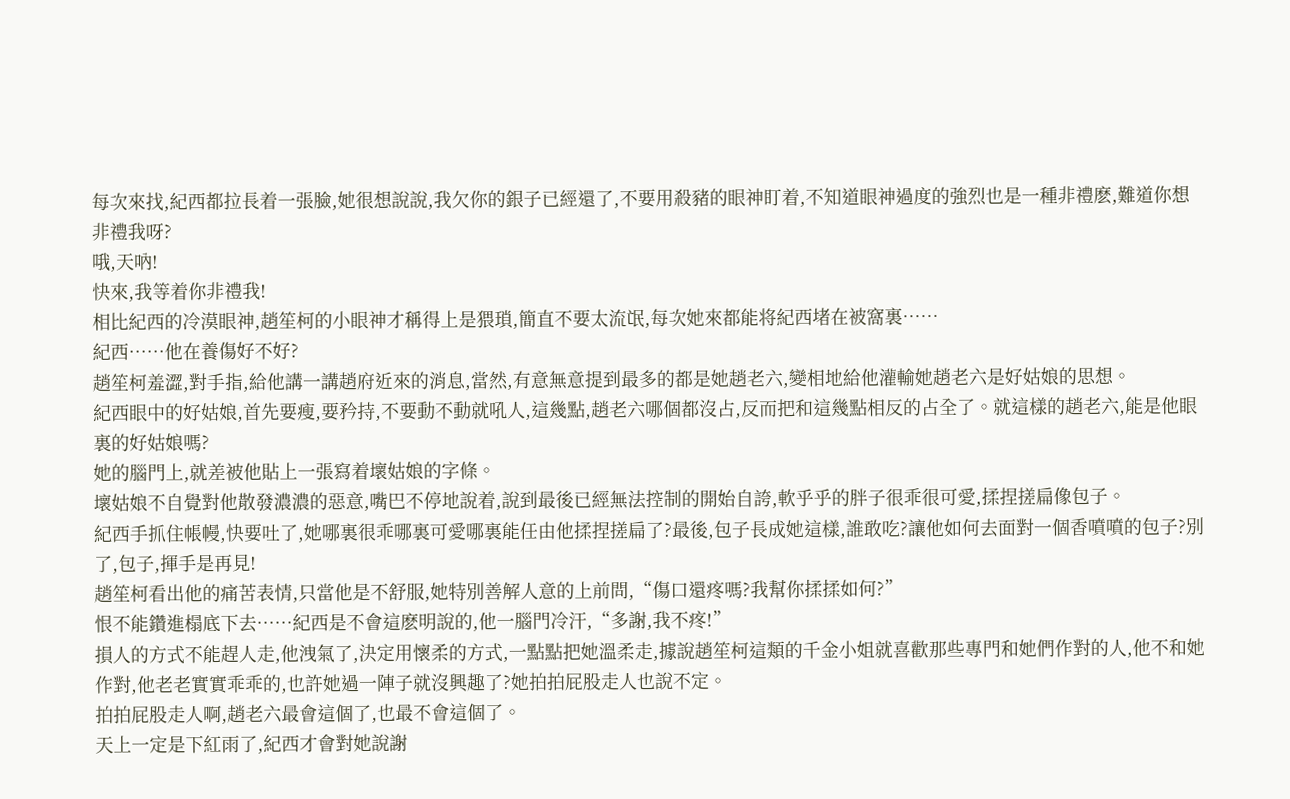每次來找,紀西都拉長着一張臉,她很想說說,我欠你的銀子已經還了,不要用殺豬的眼神盯着,不知道眼神過度的強烈也是一種非禮麽,難道你想非禮我呀?
哦,天吶!
快來,我等着你非禮我!
相比紀西的冷漠眼神,趙笙柯的小眼神才稱得上是猥瑣,簡直不要太流氓,每次她來都能将紀西堵在被窩裏……
紀西……他在養傷好不好?
趙笙柯羞澀,對手指,給他講一講趙府近來的消息,當然,有意無意提到最多的都是她趙老六,變相地給他灌輸她趙老六是好姑娘的思想。
紀西眼中的好姑娘,首先要瘦,要矜持,不要動不動就吼人,這幾點,趙老六哪個都沒占,反而把和這幾點相反的占全了。就這樣的趙老六,能是他眼裏的好姑娘嗎?
她的腦門上,就差被他貼上一張寫着壞姑娘的字條。
壞姑娘不自覺對他散發濃濃的惡意,嘴巴不停地說着,說到最後已經無法控制的開始自誇,軟乎乎的胖子很乖很可愛,揉捏搓扁像包子。
紀西手抓住帳幔,快要吐了,她哪裏很乖哪裏可愛哪裏能任由他揉捏搓扁了?最後,包子長成她這樣,誰敢吃?讓他如何去面對一個香噴噴的包子?別了,包子,揮手是再見!
趙笙柯看出他的痛苦表情,只當他是不舒服,她特別善解人意的上前問,“傷口還疼嗎?我幫你揉揉如何?”
恨不能鑽進榻底下去……紀西是不會這麽明說的,他一腦門冷汗,“多謝,我不疼!”
損人的方式不能趕人走,他洩氣了,決定用懷柔的方式,一點點把她溫柔走,據說趙笙柯這類的千金小姐就喜歡那些專門和她們作對的人,他不和她作對,他老老實實乖乖的,也許她過一陣子就沒興趣了?她拍拍屁股走人也說不定。
拍拍屁股走人啊,趙老六最會這個了,也最不會這個了。
天上一定是下紅雨了,紀西才會對她說謝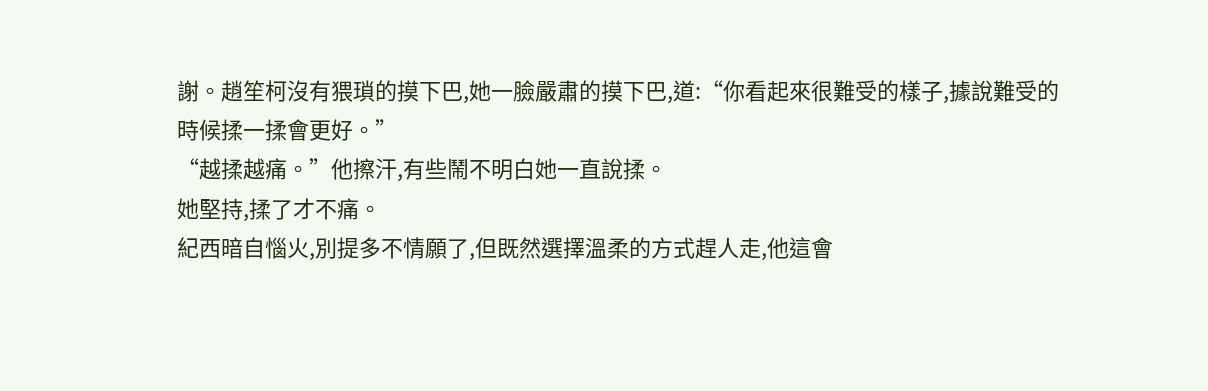謝。趙笙柯沒有猥瑣的摸下巴,她一臉嚴肅的摸下巴,道:“你看起來很難受的樣子,據說難受的時候揉一揉會更好。”
“越揉越痛。”他擦汗,有些鬧不明白她一直說揉。
她堅持,揉了才不痛。
紀西暗自惱火,別提多不情願了,但既然選擇溫柔的方式趕人走,他這會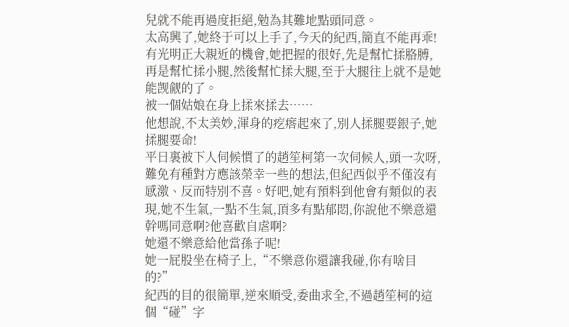兒就不能再過度拒絕,勉為其難地點頭同意。
太高興了,她終于可以上手了,今天的紀西,簡直不能再乖!
有光明正大親近的機會,她把握的很好,先是幫忙揉胳膊,再是幫忙揉小腿,然後幫忙揉大腿,至于大腿往上就不是她能觊觎的了。
被一個姑娘在身上揉來揉去……
他想說,不太美妙,渾身的疙瘩起來了,別人揉腿要銀子,她揉腿要命!
平日裏被下人伺候慣了的趙笙柯第一次伺候人,頭一次呀,難免有種對方應該榮幸一些的想法,但紀西似乎不僅沒有感激、反而特別不喜。好吧,她有預料到他會有類似的表現,她不生氣,一點不生氣,頂多有點郁悶,你說他不樂意還幹嗎同意啊?他喜歡自虐啊?
她還不樂意給他當孫子呢!
她一屁股坐在椅子上,“不樂意你還讓我碰,你有啥目的?”
紀西的目的很簡單,逆來順受,委曲求全,不過趙笙柯的這個“碰”字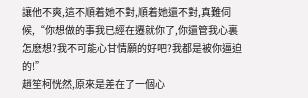讓他不爽,這不順着她不對,順着她還不對,真難伺候,“你想做的事我已經在遷就你了,你還管我心裏怎麽想?我不可能心甘情願的好吧?我都是被你逼迫的!”
趙笙柯恍然,原來是差在了一個心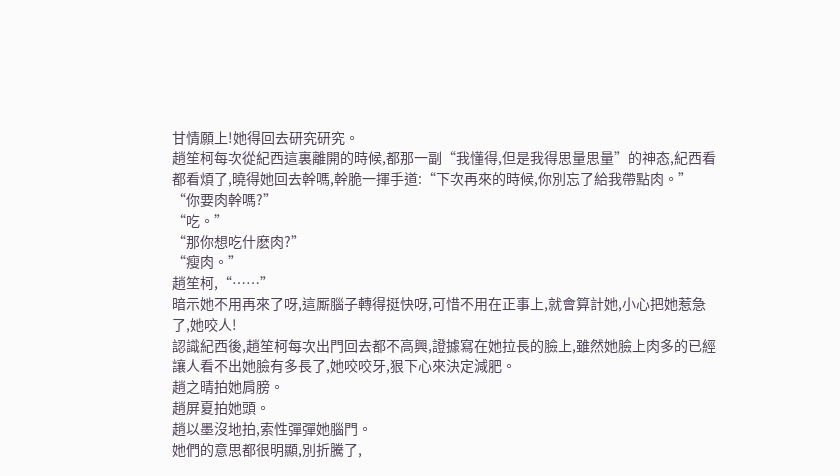甘情願上!她得回去研究研究。
趙笙柯每次從紀西這裏離開的時候,都那一副“我懂得,但是我得思量思量”的神态,紀西看都看煩了,曉得她回去幹嗎,幹脆一揮手道:“下次再來的時候,你別忘了給我帶點肉。”
“你要肉幹嗎?”
“吃。”
“那你想吃什麽肉?”
“瘦肉。”
趙笙柯,“……”
暗示她不用再來了呀,這厮腦子轉得挺快呀,可惜不用在正事上,就會算計她,小心把她惹急了,她咬人!
認識紀西後,趙笙柯每次出門回去都不高興,證據寫在她拉長的臉上,雖然她臉上肉多的已經讓人看不出她臉有多長了,她咬咬牙,狠下心來決定減肥。
趙之晴拍她肩膀。
趙屏夏拍她頭。
趙以墨沒地拍,索性彈彈她腦門。
她們的意思都很明顯,別折騰了,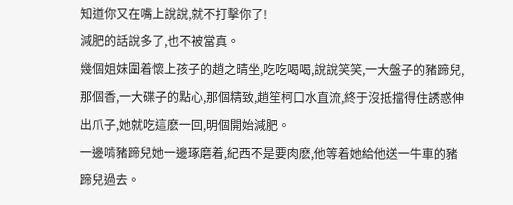知道你又在嘴上說說,就不打擊你了!
減肥的話說多了,也不被當真。
幾個姐妹圍着懷上孩子的趙之晴坐,吃吃喝喝,說說笑笑,一大盤子的豬蹄兒,那個香,一大碟子的點心,那個精致,趙笙柯口水直流,終于沒抵擋得住誘惑伸出爪子,她就吃這麽一回,明個開始減肥。
一邊啃豬蹄兒她一邊琢磨着,紀西不是要肉麽,他等着她給他送一牛車的豬蹄兒過去。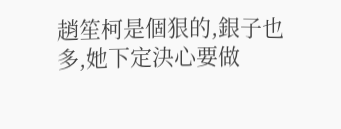趙笙柯是個狠的,銀子也多,她下定決心要做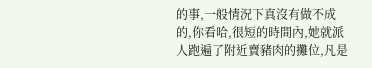的事,一般情況下真沒有做不成的,你看哈,很短的時間內,她就派人跑遍了附近賣豬肉的攤位,凡是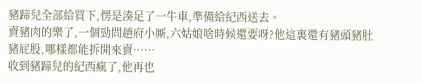豬蹄兒全部給買下,愣是湊足了一牛車,準備給紀西送去。
賣豬肉的樂了,一個勁問趙府小厮,六姑娘啥時候還要呀?他這裏還有豬頭豬肚豬屁股,哪樣都能拆開來賣……
收到豬蹄兒的紀西瘋了,他再也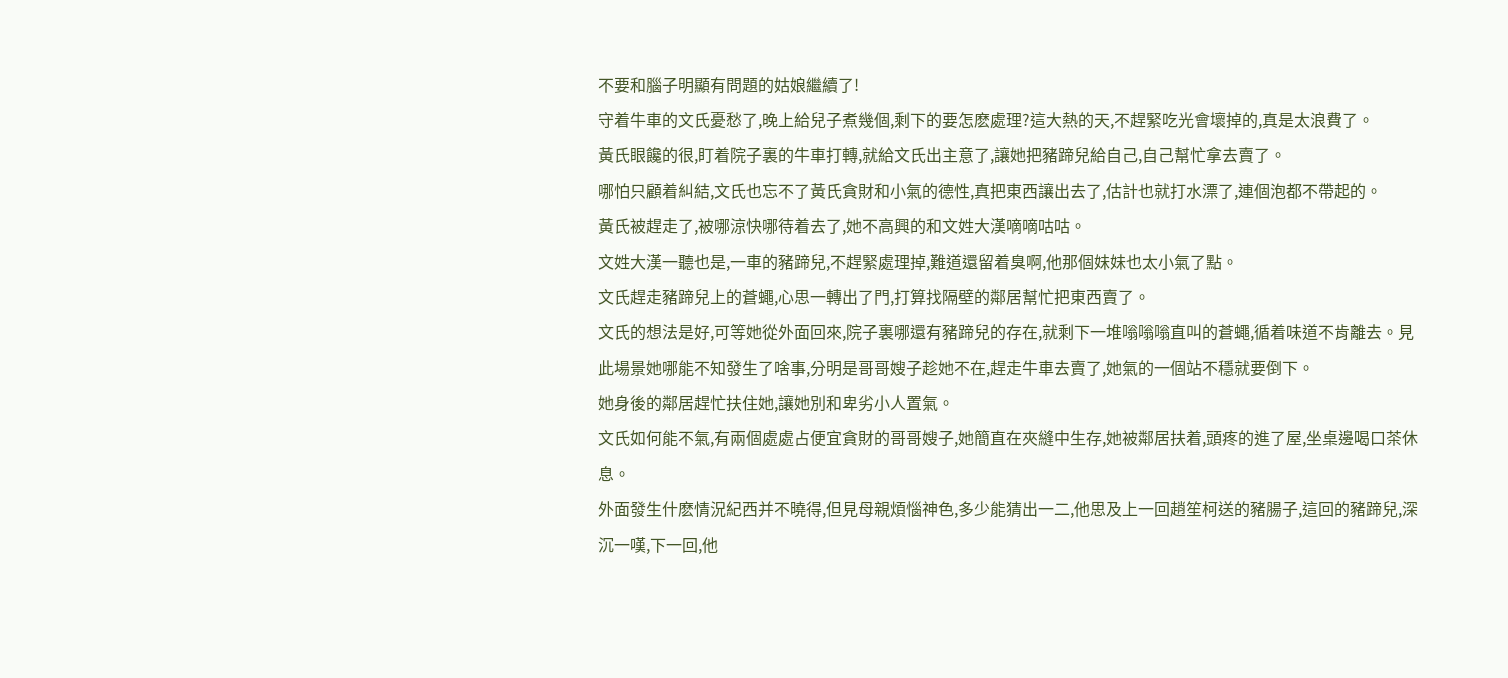不要和腦子明顯有問題的姑娘繼續了!
守着牛車的文氏憂愁了,晚上給兒子煮幾個,剩下的要怎麽處理?這大熱的天,不趕緊吃光會壞掉的,真是太浪費了。
黃氏眼饞的很,盯着院子裏的牛車打轉,就給文氏出主意了,讓她把豬蹄兒給自己,自己幫忙拿去賣了。
哪怕只顧着糾結,文氏也忘不了黃氏貪財和小氣的德性,真把東西讓出去了,估計也就打水漂了,連個泡都不帶起的。
黃氏被趕走了,被哪涼快哪待着去了,她不高興的和文姓大漢嘀嘀咕咕。
文姓大漢一聽也是,一車的豬蹄兒,不趕緊處理掉,難道還留着臭啊,他那個妹妹也太小氣了點。
文氏趕走豬蹄兒上的蒼蠅,心思一轉出了門,打算找隔壁的鄰居幫忙把東西賣了。
文氏的想法是好,可等她從外面回來,院子裏哪還有豬蹄兒的存在,就剩下一堆嗡嗡嗡直叫的蒼蠅,循着味道不肯離去。見此場景她哪能不知發生了啥事,分明是哥哥嫂子趁她不在,趕走牛車去賣了,她氣的一個站不穩就要倒下。
她身後的鄰居趕忙扶住她,讓她別和卑劣小人置氣。
文氏如何能不氣,有兩個處處占便宜貪財的哥哥嫂子,她簡直在夾縫中生存,她被鄰居扶着,頭疼的進了屋,坐桌邊喝口茶休息。
外面發生什麽情況紀西并不曉得,但見母親煩惱神色,多少能猜出一二,他思及上一回趙笙柯送的豬腸子,這回的豬蹄兒,深沉一嘆,下一回,他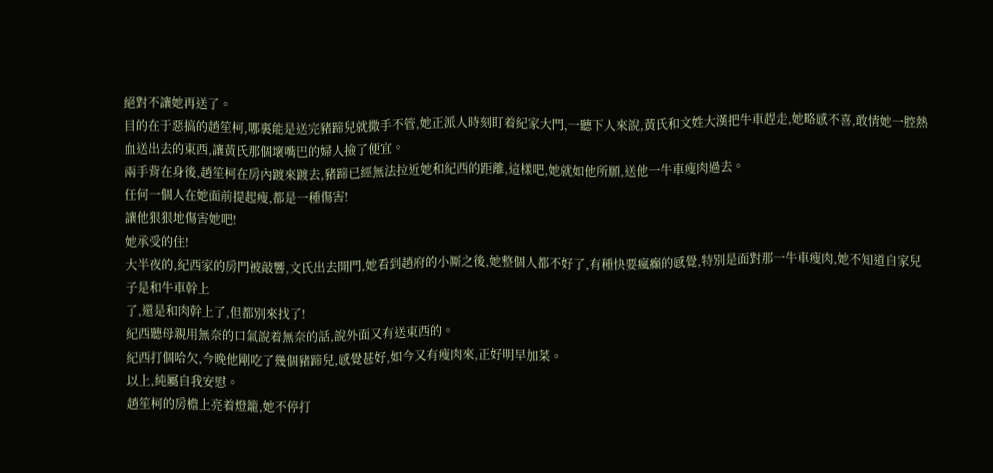絕對不讓她再送了。
目的在于惡搞的趙笙柯,哪裏能是送完豬蹄兒就撒手不管,她正派人時刻盯着紀家大門,一聽下人來說,黃氏和文姓大漢把牛車趕走,她略感不喜,敢情她一腔熱血送出去的東西,讓黃氏那個壞嘴巴的婦人撿了便宜。
兩手背在身後,趙笙柯在房內踱來踱去,豬蹄已經無法拉近她和紀西的距離,這樣吧,她就如他所願,送他一牛車瘦肉過去。
任何一個人在她面前提起瘦,都是一種傷害!
讓他狠狠地傷害她吧!
她承受的住!
大半夜的,紀西家的房門被敲響,文氏出去開門,她看到趙府的小厮之後,她整個人都不好了,有種快要瘋癫的感覺,特別是面對那一牛車瘦肉,她不知道自家兒子是和牛車幹上
了,還是和肉幹上了,但都別來找了!
紀西聽母親用無奈的口氣說着無奈的話,說外面又有送東西的。
紀西打個哈欠,今晚他剛吃了幾個豬蹄兒,感覺甚好,如今又有瘦肉來,正好明早加菜。
以上,純屬自我安慰。
趙笙柯的房檐上亮着燈籠,她不停打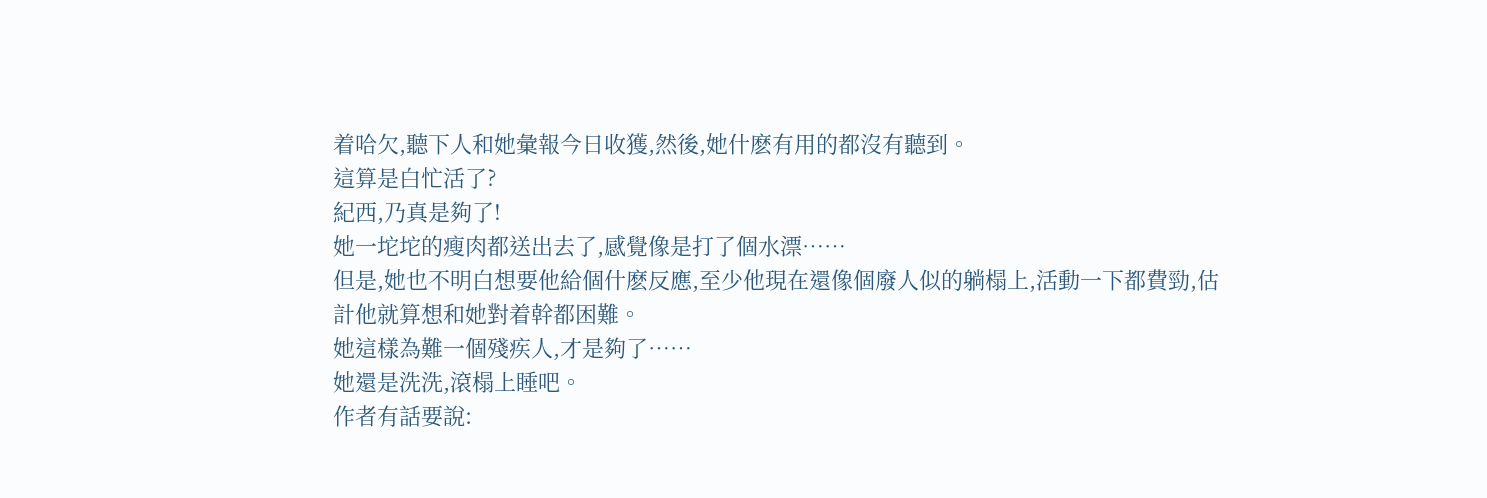着哈欠,聽下人和她彙報今日收獲,然後,她什麽有用的都沒有聽到。
這算是白忙活了?
紀西,乃真是夠了!
她一坨坨的瘦肉都送出去了,感覺像是打了個水漂……
但是,她也不明白想要他給個什麽反應,至少他現在還像個廢人似的躺榻上,活動一下都費勁,估計他就算想和她對着幹都困難。
她這樣為難一個殘疾人,才是夠了……
她還是洗洗,滾榻上睡吧。
作者有話要說: